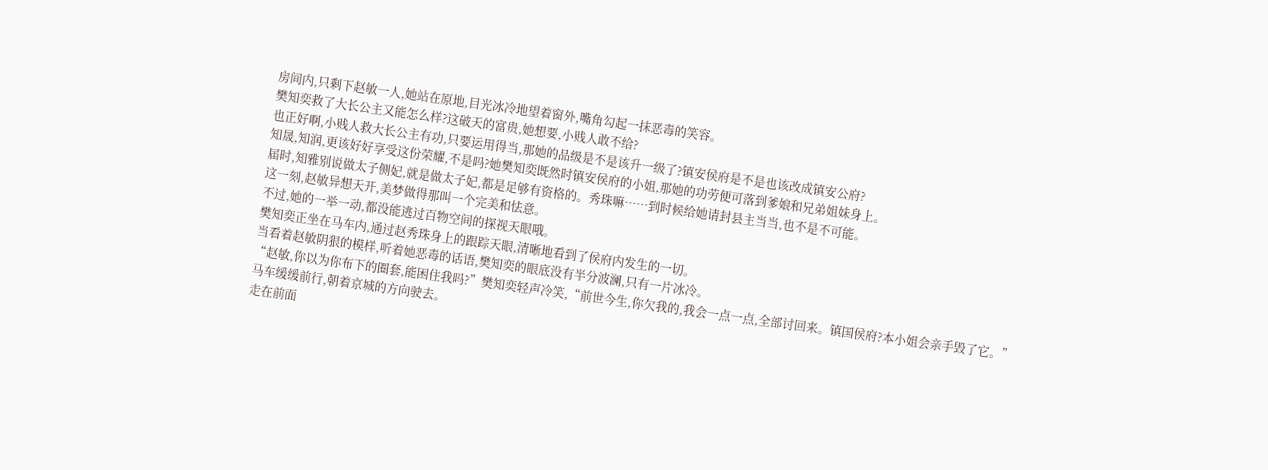房间内,只剩下赵敏一人,她站在原地,目光冰冷地望着窗外,嘴角勾起一抹恶毒的笑容。
樊知奕救了大长公主又能怎么样?这破天的富贵,她想要,小贱人敢不给?
也正好啊,小贱人救大长公主有功,只要运用得当,那她的品级是不是该升一级了?镇安侯府是不是也该改成镇安公府?
知晟,知润,更该好好享受这份荣耀,不是吗?她樊知奕既然时镇安侯府的小姐,那她的功劳便可落到爹娘和兄弟姐妹身上。
届时,知雅别说做太子侧妃,就是做太子妃,都是足够有资格的。秀珠嘛……到时候给她请封县主当当,也不是不可能。
这一刻,赵敏异想天开,美梦做得那叫一个完美和怯意。
不过,她的一举一动,都没能逃过百物空间的探视天眼哦。
樊知奕正坐在马车内,通过赵秀珠身上的跟踪天眼,清晰地看到了侯府内发生的一切。
当看着赵敏阴狠的模样,听着她恶毒的话语,樊知奕的眼底没有半分波澜,只有一片冰冷。
“赵敏,你以为你布下的圈套,能困住我吗?”樊知奕轻声冷笑,“前世今生,你欠我的,我会一点一点,全部讨回来。镇国侯府?本小姐会亲手毁了它。”
马车缓缓前行,朝着京城的方向驶去。
走在前面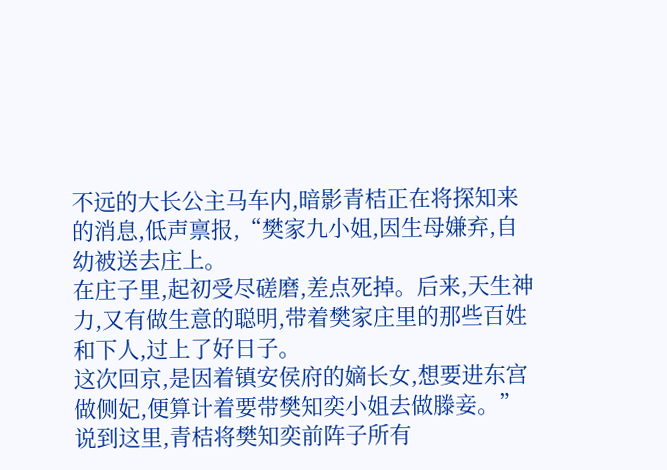不远的大长公主马车内,暗影青桔正在将探知来的消息,低声禀报,“樊家九小姐,因生母嫌弃,自幼被送去庄上。
在庄子里,起初受尽磋磨,差点死掉。后来,天生神力,又有做生意的聪明,带着樊家庄里的那些百姓和下人,过上了好日子。
这次回京,是因着镇安侯府的嫡长女,想要进东宫做侧妃,便算计着要带樊知奕小姐去做滕妾。”
说到这里,青桔将樊知奕前阵子所有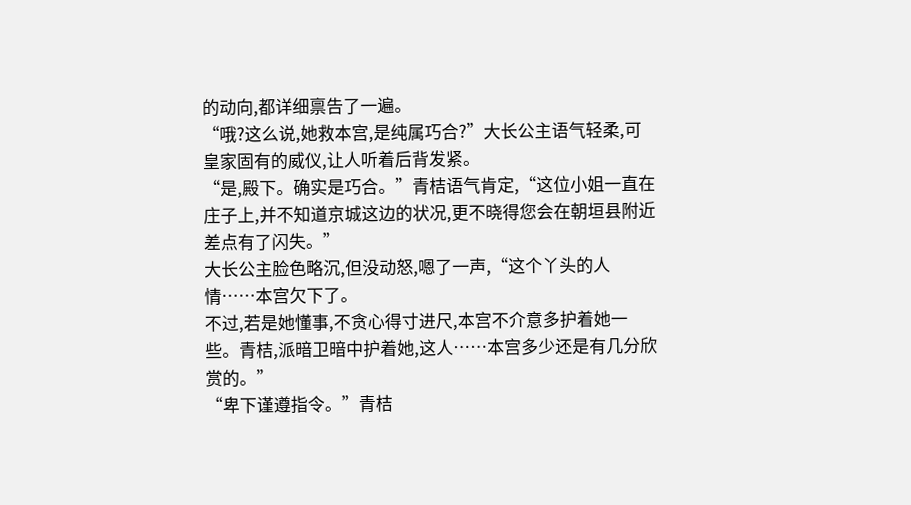的动向,都详细禀告了一遍。
“哦?这么说,她救本宫,是纯属巧合?”大长公主语气轻柔,可皇家固有的威仪,让人听着后背发紧。
“是,殿下。确实是巧合。”青桔语气肯定,“这位小姐一直在庄子上,并不知道京城这边的状况,更不晓得您会在朝垣县附近差点有了闪失。”
大长公主脸色略沉,但没动怒,嗯了一声,“这个丫头的人情……本宫欠下了。
不过,若是她懂事,不贪心得寸进尺,本宫不介意多护着她一些。青桔,派暗卫暗中护着她,这人……本宫多少还是有几分欣赏的。”
“卑下谨遵指令。”青桔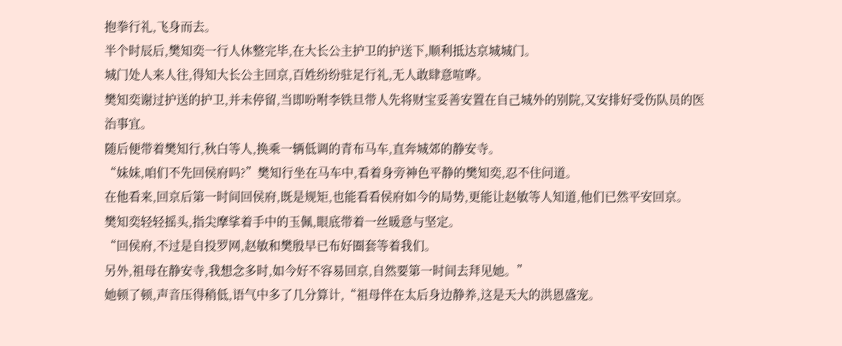抱拳行礼,飞身而去。
半个时辰后,樊知奕一行人休整完毕,在大长公主护卫的护送下,顺利抵达京城城门。
城门处人来人往,得知大长公主回京,百姓纷纷驻足行礼,无人敢肆意喧哗。
樊知奕谢过护送的护卫,并未停留,当即吩咐李铁旦带人先将财宝妥善安置在自己城外的别院,又安排好受伤队员的医治事宜。
随后便带着樊知行,秋白等人,换乘一辆低调的青布马车,直奔城郊的静安寺。
“妹妹,咱们不先回侯府吗?”樊知行坐在马车中,看着身旁神色平静的樊知奕,忍不住问道。
在他看来,回京后第一时间回侯府,既是规矩,也能看看侯府如今的局势,更能让赵敏等人知道,他们已然平安回京。
樊知奕轻轻摇头,指尖摩挲着手中的玉佩,眼底带着一丝暖意与坚定。
“回侯府,不过是自投罗网,赵敏和樊殷早已布好圈套等着我们。
另外,祖母在静安寺,我想念多时,如今好不容易回京,自然要第一时间去拜见她。”
她顿了顿,声音压得稍低,语气中多了几分算计,“祖母伴在太后身边静养,这是天大的洪恩盛宠。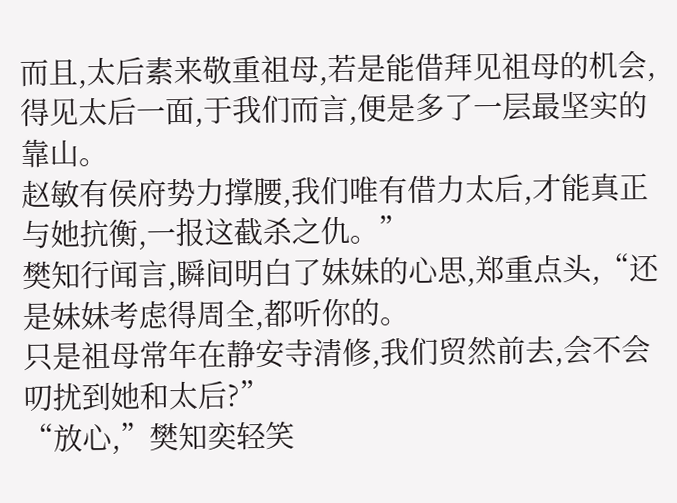而且,太后素来敬重祖母,若是能借拜见祖母的机会,得见太后一面,于我们而言,便是多了一层最坚实的靠山。
赵敏有侯府势力撑腰,我们唯有借力太后,才能真正与她抗衡,一报这截杀之仇。”
樊知行闻言,瞬间明白了妹妹的心思,郑重点头,“还是妹妹考虑得周全,都听你的。
只是祖母常年在静安寺清修,我们贸然前去,会不会叨扰到她和太后?”
“放心,”樊知奕轻笑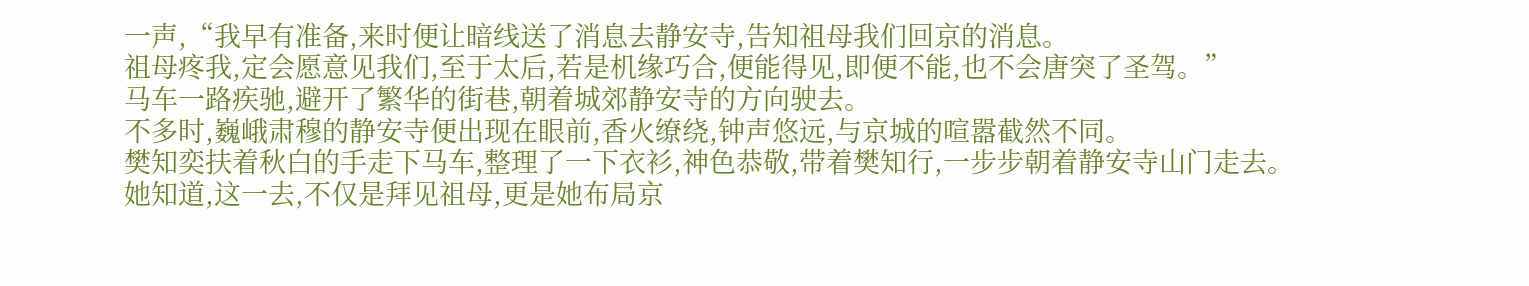一声,“我早有准备,来时便让暗线送了消息去静安寺,告知祖母我们回京的消息。
祖母疼我,定会愿意见我们,至于太后,若是机缘巧合,便能得见,即便不能,也不会唐突了圣驾。”
马车一路疾驰,避开了繁华的街巷,朝着城郊静安寺的方向驶去。
不多时,巍峨肃穆的静安寺便出现在眼前,香火缭绕,钟声悠远,与京城的喧嚣截然不同。
樊知奕扶着秋白的手走下马车,整理了一下衣衫,神色恭敬,带着樊知行,一步步朝着静安寺山门走去。
她知道,这一去,不仅是拜见祖母,更是她布局京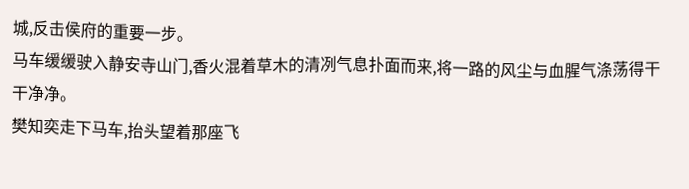城,反击侯府的重要一步。
马车缓缓驶入静安寺山门,香火混着草木的清冽气息扑面而来,将一路的风尘与血腥气涤荡得干干净净。
樊知奕走下马车,抬头望着那座飞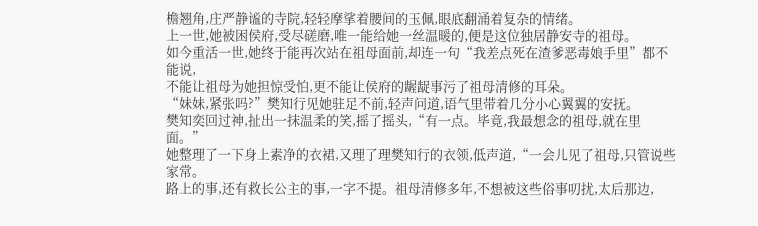檐翘角,庄严静谧的寺院,轻轻摩挲着腰间的玉佩,眼底翻涌着复杂的情绪。
上一世,她被困侯府,受尽磋磨,唯一能给她一丝温暖的,便是这位独居静安寺的祖母。
如今重活一世,她终于能再次站在祖母面前,却连一句“我差点死在渣爹恶毒娘手里”都不能说,
不能让祖母为她担惊受怕,更不能让侯府的龌龊事污了祖母清修的耳朵。
“妹妹,紧张吗?”樊知行见她驻足不前,轻声问道,语气里带着几分小心翼翼的安抚。
樊知奕回过神,扯出一抹温柔的笑,摇了摇头,“有一点。毕竟,我最想念的祖母,就在里面。”
她整理了一下身上素净的衣裙,又理了理樊知行的衣领,低声道,“一会儿见了祖母,只管说些家常。
路上的事,还有救长公主的事,一字不提。祖母清修多年,不想被这些俗事叨扰,太后那边,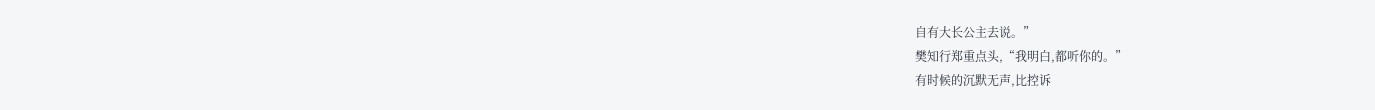自有大长公主去说。”
樊知行郑重点头,“我明白,都听你的。”
有时候的沉默无声,比控诉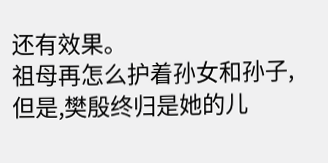还有效果。
祖母再怎么护着孙女和孙子,但是,樊殷终归是她的儿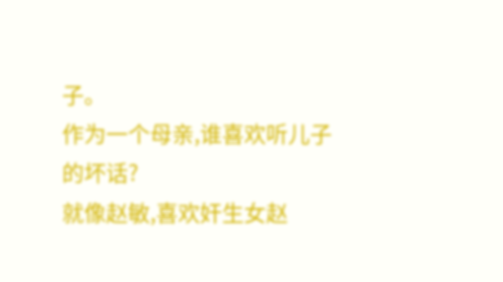子。
作为一个母亲,谁喜欢听儿子的坏话?
就像赵敏,喜欢奸生女赵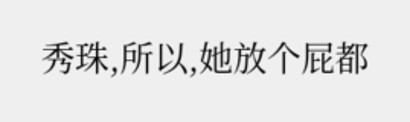秀珠,所以,她放个屁都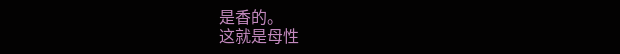是香的。
这就是母性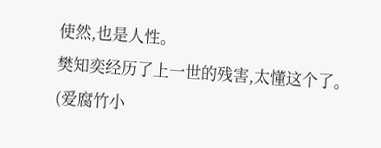使然,也是人性。
樊知奕经历了上一世的残害,太懂这个了。
(爱腐竹小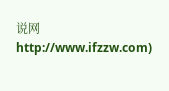说网http://www.ifzzw.com)